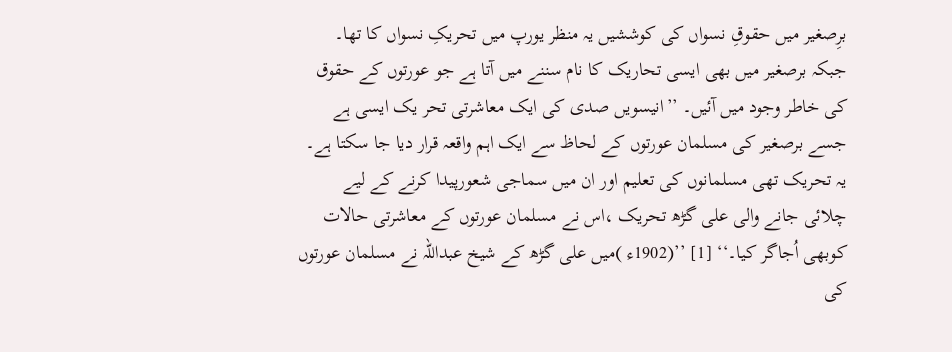برِصغیر میں حقوقِ نسواں کی کوششیں یہ منظر یورپ میں تحریکِ نسواں کا تھا۔ جبکہ برصغیر میں بھی ایسی تحاریک کا نام سننے میں آتا ہے جو عورتوں کے حقوق کی خاطر وجود میں آئیں۔ ’’انیسویں صدی کی ایک معاشرتی تحر یک ایسی ہے جسے برصغیر کی مسلمان عورتوں کے لحاظ سے ایک اہم واقعہ قرار دیا جا سکتا ہے۔ یہ تحریک تھی مسلمانوں کی تعلیم اور ان میں سماجی شعورپیدا کرنے کے لیے چلائی جانے والی علی گڑھ تحریک ،اس نے مسلمان عورتوں کے معاشرتی حالات کوبھی اُجاگر کیا۔‘‘ [1] ’’(1902ء )میں علی گڑھ کے شیخ عبداللہ نے مسلمان عورتوں کی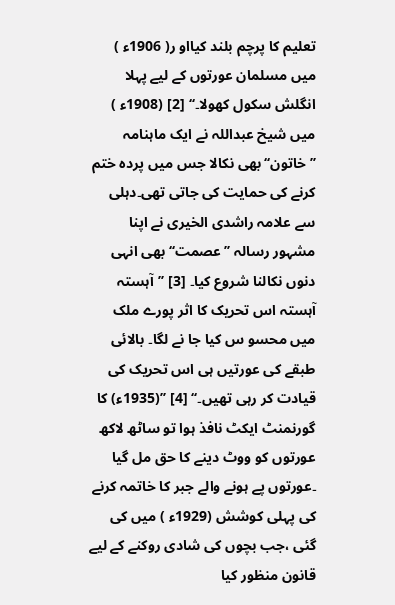تعلیم کا پرچم بلند کیااو ر( 1906ء ) میں مسلمان عورتوں کے لیے پہلا انگلش سکول کھولا۔‘‘ [2] (1908ء ) میں شیخ عبداللہ نے ایک ماہنامہ ’’خاتون‘‘بھی نکالا جس میں پردہ ختم کرنے کی حمایت کی جاتی تھی۔دہلی سے علامہ راشدی الخیری نے اپنا مشہور رسالہ ’’عصمت‘‘ بھی انہی دنوں نکالنا شروع کیا۔ [3] ’’آہستہ آہستہ اس تحریک کا اثر پورے ملک میں محسو س کیا جا نے لگا۔ بالائی طبقے کی عورتیں ہی اس تحریک کی قیادت کر رہی تھیں۔‘‘ [4] ’’(1935ء) کا گورنمنٹ ایکٹ نافذ ہوا تو ساٹھ لاکھ عورتوں کو ووٹ دینے کا حق مل گیا ۔عورتوں پے ہونے والے جبر کا خاتمہ کرنے کی پہلی کوشش (1929ء ) میں کی گئی ،جب بچوں کی شادی روکنے کے لیے قانون منظور کیا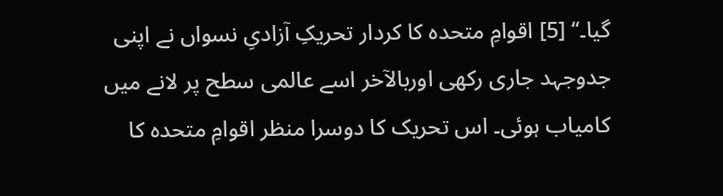گیا۔‘‘ [5] اقوامِ متحدہ کا کردار تحریکِ آزادیِ نسواں نے اپنی جدوجہد جاری رکھی اوربالآخر اسے عالمی سطح پر لانے میں کامیاب ہوئی۔ اس تحریک کا دوسرا منظر اقوامِ متحدہ کا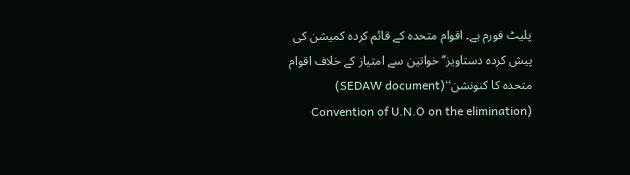پلیٹ فورم ہے۔ اقوام متحدہ کے قائم کردہ کمیشن کی پیش کردہ دستاویز’’ خواتین سے امتیاز کے خلاف اقوام متحدہ کا کنونشن‘‘(SEDAW document) (Convention of U.N.O on the elimination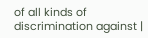of all kinds of discrimination against |